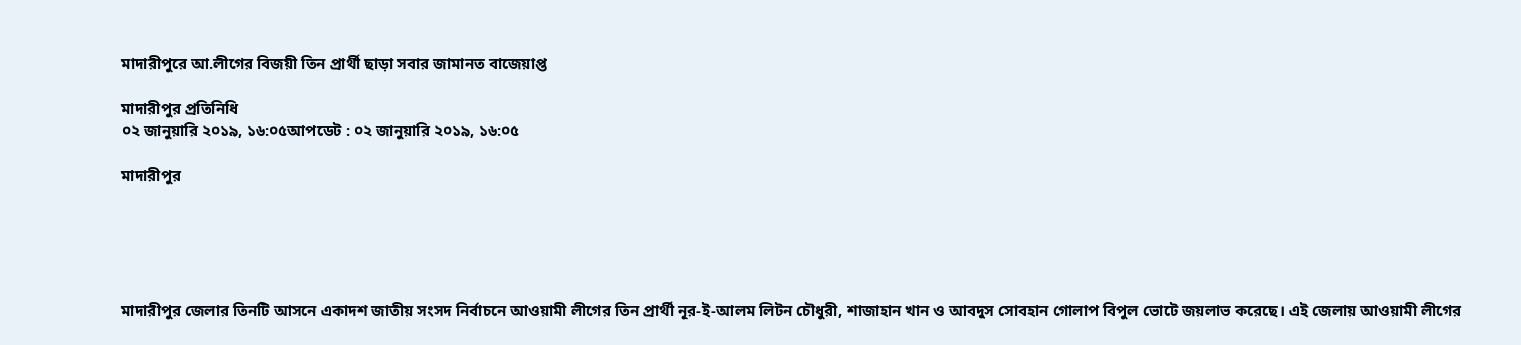মাদারীপুরে আ.লীগের বিজয়ী তিন প্রার্থী ছাড়া সবার জামানত বাজেয়াপ্ত

মাদারীপুর প্রতিনিধি
০২ জানুয়ারি ২০১৯, ১৬:০৫আপডেট : ০২ জানুয়ারি ২০১৯, ১৬:০৫

মাদারীপুর





মাদারীপুর জেলার তিনটি আসনে একাদশ জাতীয় সংসদ নির্বাচনে আওয়ামী লীগের তিন প্রার্থী নূর-ই-আলম লিটন চৌধুরী, শাজাহান খান ও আবদুস সোবহান গোলাপ বিপুল ভোটে জয়লাভ করেছে। এই জেলায় আওয়ামী লীগের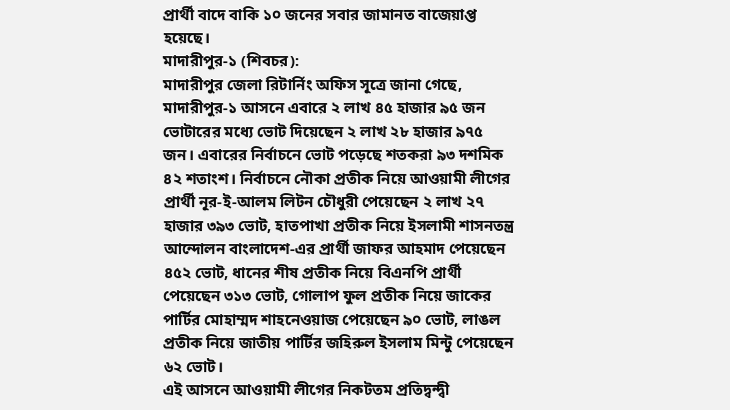প্রার্থী বাদে বাকি ১০ জনের সবার জামানত বাজেয়াপ্ত হয়েছে।
মাদারীপুর-১ (শিবচর):
মাদারীপুর জেলা রিটার্নিং অফিস সূত্রে জানা গেছে, মাদারীপুর-১ আসনে এবারে ২ লাখ ৪৫ হাজার ৯৫ জন ভোটারের মধ্যে ভোট দিয়েছেন ২ লাখ ২৮ হাজার ৯৭৫ জন। এবারের নির্বাচনে ভোট পড়েছে শতকরা ৯৩ দশমিক ৪২ শতাংশ। নির্বাচনে নৌকা প্রতীক নিয়ে আওয়ামী লীগের প্রার্থী নূর-ই-আলম লিটন চৌধুরী পেয়েছেন ২ লাখ ২৭ হাজার ৩৯৩ ভোট, হাতপাখা প্রতীক নিয়ে ইসলামী শাসনতন্ত্র আন্দোলন বাংলাদেশ-এর প্রার্থী জাফর আহমাদ পেয়েছেন ৪৫২ ভোট, ধানের শীষ প্রতীক নিয়ে বিএনপি প্রার্থী পেয়েছেন ৩১৩ ভোট, গোলাপ ফুল প্রতীক নিয়ে জাকের পার্টির মোহাম্মদ শাহনেওয়াজ পেয়েছেন ৯০ ভোট, লাঙল প্রতীক নিয়ে জাতীয় পার্টির জহিরুল ইসলাম মিন্টু পেয়েছেন ৬২ ভোট।
এই আসনে আওয়ামী লীগের নিকটতম প্রতিদ্বন্দ্বী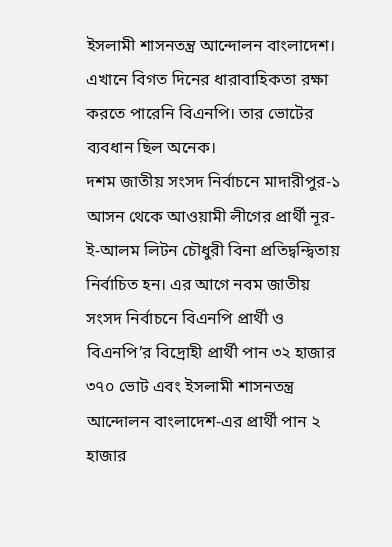ইসলামী শাসনতন্ত্র আন্দোলন বাংলাদেশ। এখানে বিগত দিনের ধারাবাহিকতা রক্ষা করতে পারেনি বিএনপি। তার ভোটের ব্যবধান ছিল অনেক।
দশম জাতীয় সংসদ নির্বাচনে মাদারীপুর-১ আসন থেকে আওয়ামী লীগের প্রার্থী নূর-ই-আলম লিটন চৌধুরী বিনা প্রতিদ্বন্দ্বিতায় নির্বাচিত হন। এর আগে নবম জাতীয় সংসদ নির্বাচনে বিএনপি প্রার্থী ও বিএনপি’র বিদ্রোহী প্রার্থী পান ৩২ হাজার ৩৭০ ভোট এবং ইসলামী শাসনতন্ত্র আন্দোলন বাংলাদেশ-এর প্রার্থী পান ২ হাজার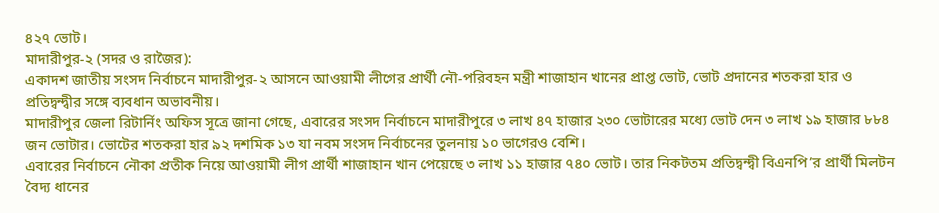৪২৭ ভোট।
মাদারীপুর-২ (সদর ও রাজৈর):
একাদশ জাতীয় সংসদ নির্বাচনে মাদারীপুর-২ আসনে আওয়ামী লীগের প্রার্থী নৌ-পরিবহন মন্ত্রী শাজাহান খানের প্রাপ্ত ভোট, ভোট প্রদানের শতকরা হার ও প্রতিদ্বন্দ্বীর সঙ্গে ব্যবধান অভাবনীয়।
মাদারীপুর জেলা রিটার্নিং অফিস সূত্রে জানা গেছে, এবারের সংসদ নির্বাচনে মাদারীপুরে ৩ লাখ ৪৭ হাজার ২৩০ ভোটারের মধ্যে ভোট দেন ৩ লাখ ১৯ হাজার ৮৮৪ জন ভোটার। ভোটের শতকরা হার ৯২ দশমিক ১৩ যা নবম সংসদ নির্বাচনের তুলনায় ১০ ভাগেরও বেশি।
এবারের নির্বাচনে নৌকা প্রতীক নিয়ে আওয়ামী লীগ প্রার্থী শাজাহান খান পেয়েছে ৩ লাখ ১১ হাজার ৭৪০ ভোট। তার নিকটতম প্রতিদ্বন্দ্বী বিএনপি’র প্রার্থী মিলটন বৈদ্য ধানের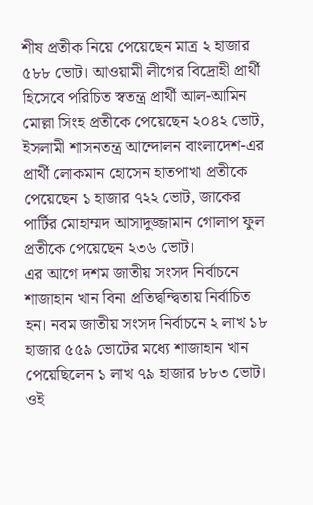শীষ প্রতীক নিয়ে পেয়েছেন মাত্র ২ হাজার ৫৮৮ ভোট। আওয়ামী লীগের বিদ্রোহী প্রার্থী হিসেবে পরিচিত স্বতন্ত্র প্রার্থী আল-আমিন মোল্লা সিংহ প্রতীকে পেয়েছেন ২০৪২ ভোট, ইসলামী শাসনতন্ত্র আন্দোলন বাংলাদেশ-এর প্রার্থী লোকমান হোসেন হাতপাখা প্রতীকে পেয়েছেন ১ হাজার ৭২২ ভোট, জাকের পার্টির মোহাম্মদ আসাদুজ্জামান গোলাপ ফুল প্রতীকে পেয়েছেন ২৩৬ ভোট।
এর আগে দশম জাতীয় সংসদ নির্বাচনে শাজাহান খান বিনা প্রতিদ্বন্দ্বিতায় নির্বাচিত হন। নবম জাতীয় সংসদ নির্বাচনে ২ লাখ ১৮ হাজার ৫৫৯ ভোটের মধ্যে শাজাহান খান পেয়েছিলেন ১ লাখ ৭৯ হাজার ৮৮৩ ভোট। ওই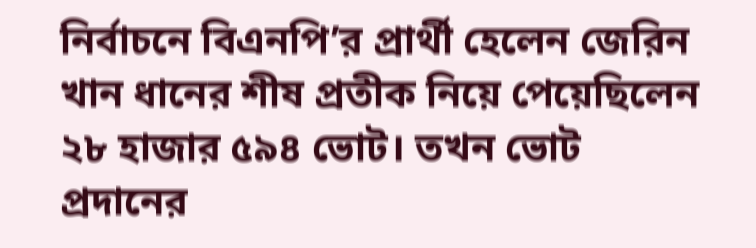নির্বাচনে বিএনপি’র প্রার্থী হেলেন জেরিন খান ধানের শীষ প্রতীক নিয়ে পেয়েছিলেন ২৮ হাজার ৫৯৪ ভোট। তখন ভোট প্রদানের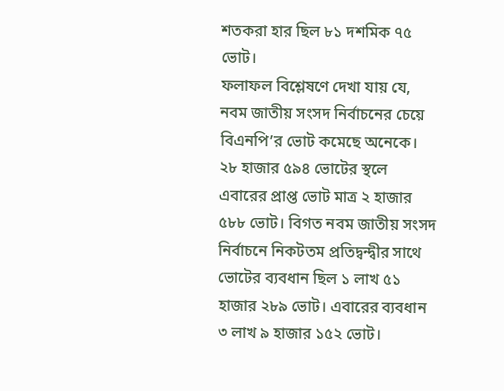শতকরা হার ছিল ৮১ দশমিক ৭৫ ভোট।
ফলাফল বিশ্লেষণে দেখা যায় যে, নবম জাতীয় সংসদ নির্বাচনের চেয়ে বিএনপি’র ভোট কমেছে অনেকে। ২৮ হাজার ৫৯৪ ভোটের স্থলে এবারের প্রাপ্ত ভোট মাত্র ২ হাজার ৫৮৮ ভোট। বিগত নবম জাতীয় সংসদ নির্বাচনে নিকটতম প্রতিদ্বন্দ্বীর সাথে ভোটের ব্যবধান ছিল ১ লাখ ৫১ হাজার ২৮৯ ভোট। এবারের ব্যবধান ৩ লাখ ৯ হাজার ১৫২ ভোট।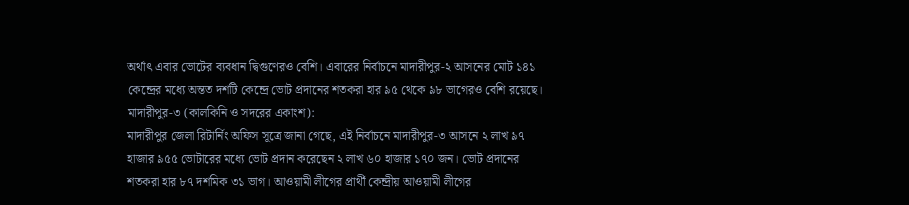অর্থাৎ এবার ভোটের ব্যবধান দ্বিগুণেরও বেশি। এবারের নির্বাচনে মাদারীপুর-২ আসনের মোট ১৪১ কেন্দ্রের মধ্যে অন্তত দশটি কেন্দ্রে ভোট প্রদানের শতকরা হার ৯৫ থেকে ৯৮ ভাগেরও বেশি রয়েছে।
মাদারীপুর-৩ (কালকিনি ও সদরের একাংশ):
মাদারীপুর জেলা রিটার্নিং অফিস সূত্রে জানা গেছে, এই নির্বাচনে মাদারীপুর-৩ আসনে ২ লাখ ৯৭ হাজার ৯৫৫ ভোটারের মধ্যে ভোট প্রদান করেছেন ২ লাখ ৬০ হাজার ১৭০ জন। ভোট প্রদানের শতকরা হার ৮৭ দশমিক ৩১ ভাগ। আওয়ামী লীগের প্রার্থী কেন্দ্রীয় আওয়ামী লীগের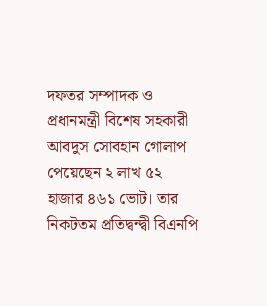দফতর সম্পাদক ও প্রধানমন্ত্রী বিশেষ সহকারী আবদুস সোবহান গোলাপ পেয়েছেন ২ লাখ ৫২ হাজার ৪৬১ ভোট। তার নিকটতম প্রতিদ্বন্দ্বী বিএনপি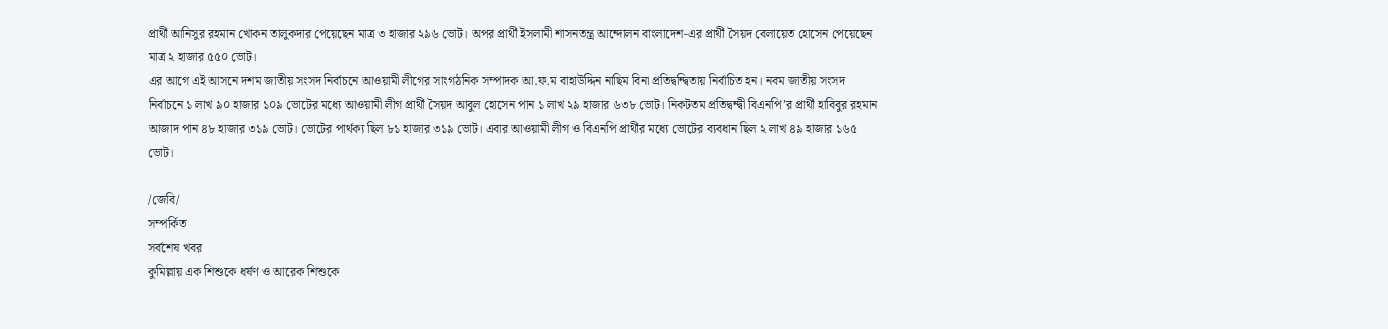প্রার্থী আনিসুর রহমান খোকন তালুকদার পেয়েছেন মাত্র ৩ হাজার ২৯৬ ভোট। অপর প্রার্থী ইসলামী শাসনতন্ত্র আন্দোলন বাংলাদেশ-এর প্রার্থী সৈয়দ বেলায়েত হোসেন পেয়েছেন মাত্র ২ হাজার ৫৫০ ভোট।
এর আগে এই আসনে দশম জাতীয় সংসদ নির্বাচনে আওয়ামী লীগের সাংগঠনিক সম্পাদক আ.ফ.ম বাহাউদ্দিন নাছিম বিনা প্রতিদ্বন্দ্বিতায় নির্বাচিত হন। নবম জাতীয় সংসদ নির্বাচনে ১ লাখ ৯০ হাজার ১০৯ ভোটের মধ্যে আওয়ামী লীগ প্রার্থী সৈয়দ আবুল হোসেন পান ১ লাখ ২৯ হাজার ৬৩৮ ভোট। নিকটতম প্রতিদ্বন্দ্বী বিএনপি’র প্রার্থী হাবিবুর রহমান আজাদ পান ৪৮ হাজার ৩১৯ ভোট। ভোটের পার্থক্য ছিল ৮১ হাজার ৩১৯ ভোট। এবার আওয়ামী লীগ ও বিএনপি প্রার্থীর মধ্যে ভোটের ব্যবধান ছিল ২ লাখ ৪৯ হাজার ১৬৫ ভোট।

/জেবি/
সম্পর্কিত
সর্বশেষ খবর
কুমিল্লায় এক শিশুকে ধর্ষণ ও আরেক শিশুকে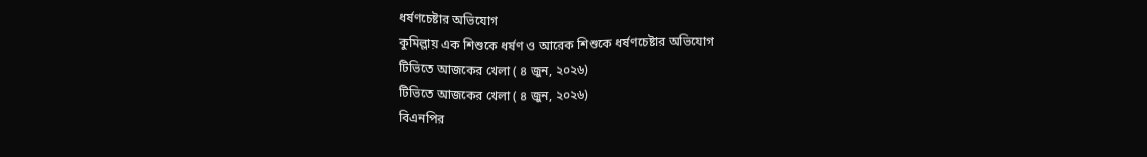ধর্ষণচেষ্টার অভিযোগ
কুমিল্লায় এক শিশুকে ধর্ষণ ও আরেক শিশুকে ধর্ষণচেষ্টার অভিযোগ
টিভিতে আজকের খেলা ( ৪ জুন, ২০২৬)
টিভিতে আজকের খেলা ( ৪ জুন, ২০২৬)
বিএনপির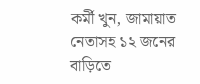কর্মী খুন, জামায়াত নেতাসহ ১২ জনের বাড়িতে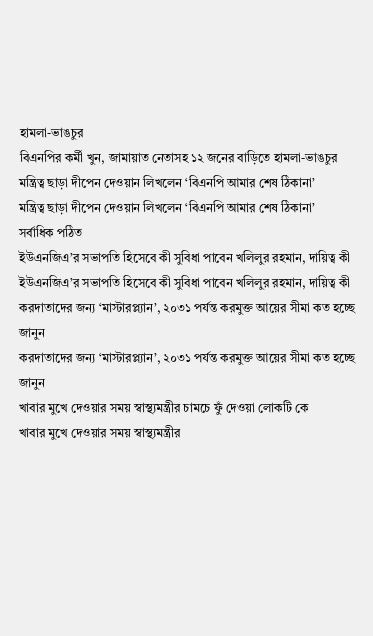হামলা-ভাঙচুর
বিএনপির কর্মী খুন, জামায়াত নেতাসহ ১২ জনের বাড়িতে হামলা-ভাঙচুর
মন্ত্রিত্ব ছাড়া দীপেন দেওয়ান লিখলেন ‘বিএনপি আমার শেষ ঠিকানা’
মন্ত্রিত্ব ছাড়া দীপেন দেওয়ান লিখলেন ‘বিএনপি আমার শেষ ঠিকানা’
সর্বাধিক পঠিত
ইউএনজিএ’র সভাপতি হিসেবে কী সুবিধা পাবেন খলিলুর রহমান, দায়িত্ব কী
ইউএনজিএ’র সভাপতি হিসেবে কী সুবিধা পাবেন খলিলুর রহমান, দায়িত্ব কী
করদাতাদের জন্য ‘মাস্টারপ্ল্যান’, ২০৩১ পর্যন্ত করমুক্ত আয়ের সীমা কত হচ্ছে জানুন
করদাতাদের জন্য ‘মাস্টারপ্ল্যান’, ২০৩১ পর্যন্ত করমুক্ত আয়ের সীমা কত হচ্ছে জানুন
খাবার মুখে দেওয়ার সময় স্বাস্থ্যমন্ত্রীর চামচে ফুঁ দেওয়া লোকটি কে
খাবার মুখে দেওয়ার সময় স্বাস্থ্যমন্ত্রীর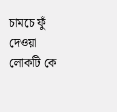চামচে ফুঁ দেওয়া লোকটি কে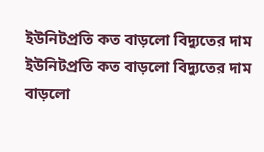ইউনিটপ্রতি কত বাড়লো বিদ্যুতের দাম
ইউনিটপ্রতি কত বাড়লো বিদ্যুতের দাম
বাড়লো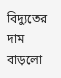বিদ্যুতের দাম
বাড়লো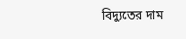বিদ্যুতের দাম